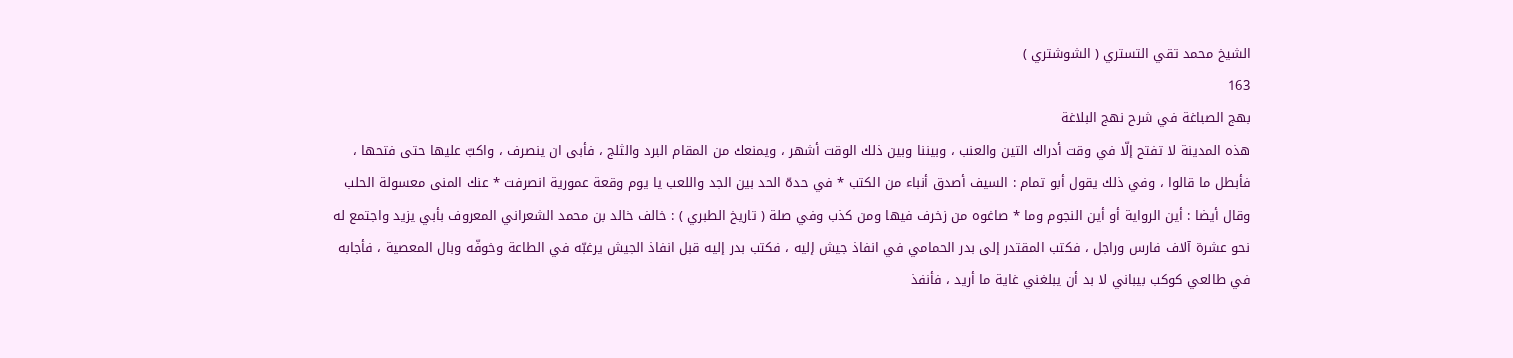الشيخ محمد تقي التستري ( الشوشتري )
163
بهج الصباغة في شرح نهج البلاغة
هذه المدينة لا تفتح إلّا في وقت أدراك التين والعنب ، وبيننا وبين ذلك الوقت أشهر ، ويمنعك من المقام البرد والثلج ، فأبى ان ينصرف ، واكبّ عليها حتى فتحها ، فأبطل ما قالوا ، وفي ذلك يقول أبو تمام : السيف أصدق أنباء من الكتب * في حدهّ الحد بين الجد واللعب يا يوم وقعة عمورية انصرفت * عنك المنى معسولة الحلب وقال أيضا : أين الرواية أو أين النجوم وما * صاغوه من زخرف فيها ومن كذب وفي صلة ( تاريخ الطبري ) : خالف خالد بن محمد الشعراني المعروف بأبي يزيد واجتمع له نحو عشرة آلاف فارس وراجل ، فكتب المقتدر إلى بدر الحمامي في انفاذ جيش إليه ، فكتب بدر إليه قبل انفاذ الجيش يرغبّه في الطاعة وخوفّه وبال المعصية ، فأجابه في طالعي كوكب بيباني لا بد أن يبلغني غاية ما أريد ، فأنفذ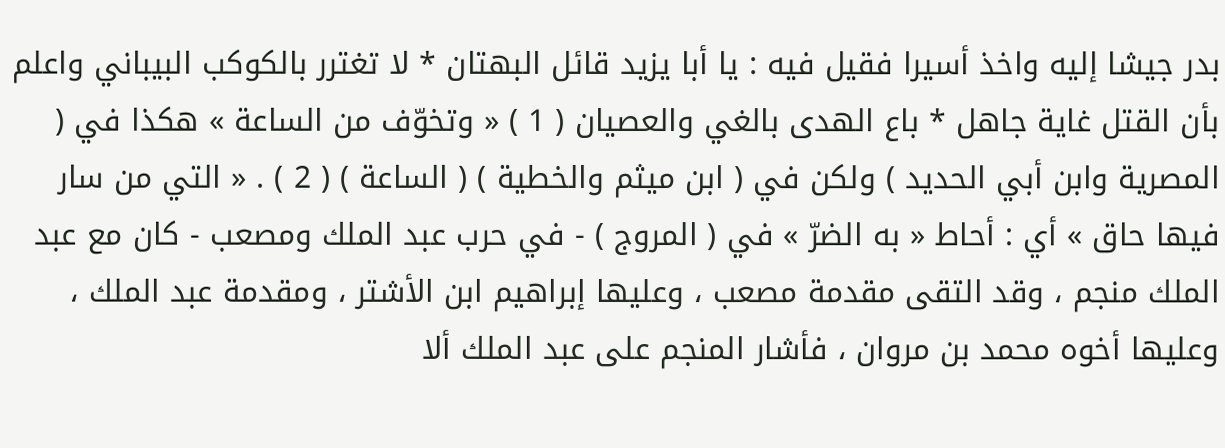بدر جيشا إليه واخذ أسيرا فقيل فيه : يا أبا يزيد قائل البهتان * لا تغترر بالكوكب البيباني واعلم بأن القتل غاية جاهل * باع الهدى بالغي والعصيان ( 1 ) « وتخوّف من الساعة » هكذا في ( المصرية وابن أبي الحديد ) ولكن في ( ابن ميثم والخطية ) ( الساعة ) ( 2 ) . « التي من سار فيها حاق » أي : أحاط « به الضرّ » في ( المروج ) - في حرب عبد الملك ومصعب - كان مع عبد الملك منجم ، وقد التقى مقدمة مصعب ، وعليها إبراهيم ابن الأشتر ، ومقدمة عبد الملك ، وعليها أخوه محمد بن مروان ، فأشار المنجم على عبد الملك ألا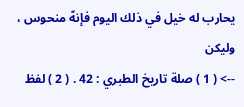يحارب له خيل في ذلك اليوم فإنهّ منحوس ، وليكن
--> ( 1 ) صلة تاريخ الطبري : 42 . ( 2 ) لفظ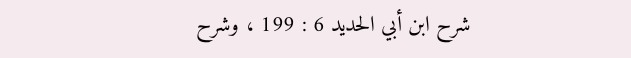شرح ابن أبي الحديد 6 : 199 ، وشرح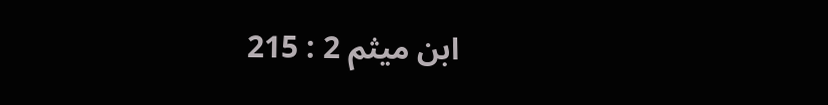ابن ميثم 2 : 215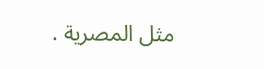مثل المصرية .